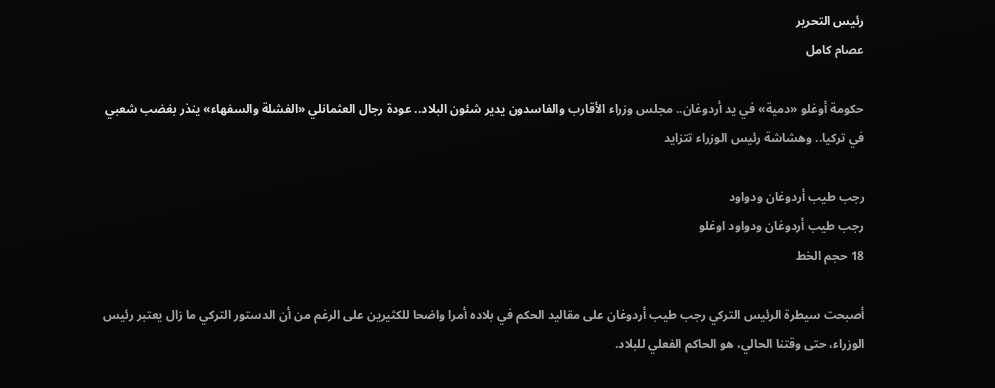رئيس التحرير
عصام كامل

حكومة أوغلو «دمية» في يد أردوغان.. مجلس وزراء الأقارب والفاسدون يدير شئون البلاد.. عودة رجال العثمانلي «الفشلة والسفهاء» ينذر بغضب شعبي في تركيا.. وهشاشة رئيس الوزراء تتزايد

رجب طيب أردوغان ودواود
رجب طيب أردوغان ودواود اوغلو
18 حجم الخط

أصبحت سيطرة الرئيس التركي رجب طيب أردوغان على مقاليد الحكم في بلاده أمرا واضحا للكثيرين على الرغم من أن الدستور التركي ما زال يعتبر رئيس الوزراء، حتى وقتنا الحالي، هو الحاكم الفعلي للبلاد.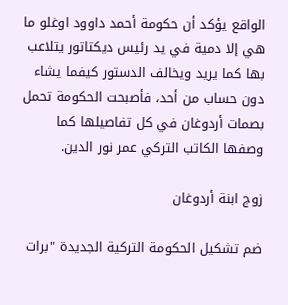الواقع يؤكد أن حكومة أحمد داوود اوغلو ما هي إلا دمية في يد رئيس ديكتاتور يتلاعب بها كما يريد ويخالف الدستور كيفما يشاء دون حساب من أحد، فأصبحت الحكومة تحمل بصمات أردوغان في كل تفاصيلها كما وصفها الكاتب التركي عمر نور الدين.

زوج ابنة أردوغان

ضم تشكيل الحكومة التركية الجديدة "برات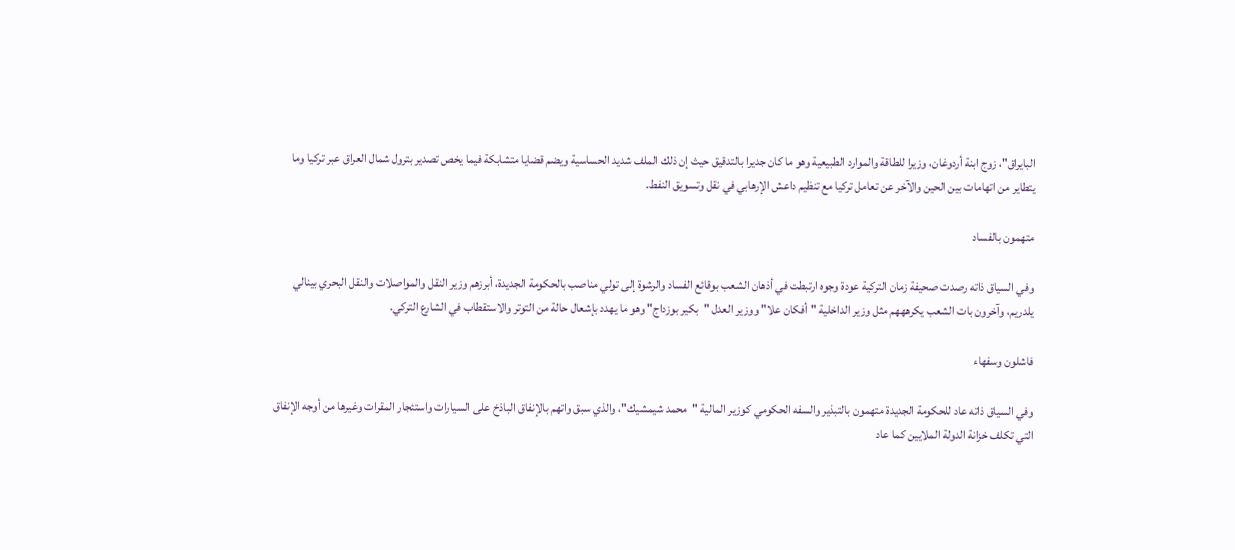البايراق"، زوج ابنة أردوغان، وزيرا للطاقة والموارد الطبيعية وهو ما كان جديرا بالتدقيق حيث إن ذلك الملف شديد الحساسية ويضم قضايا متشابكة فيما يخص تصدير بترول شمال العراق عبر تركيا وما يتطاير من اتهامات بين الحين والآخر عن تعامل تركيا مع تنظيم داعش الإرهابي في نقل وتسويق النفط.

متهمون بالفساد

وفي السياق ذاته رصدت صحيفة زمان التركية عودة وجوه ارتبطت في أذهان الشعب بوقائع الفساد والرشوة إلى تولي مناصب بالحكومة الجديدة، أبرزهم وزير النقل والمواصلات والنقل البحري بينالي يلدريم، وآخرون بات الشعب يكرهههم مثل وزير الداخلية "أفكان علا" ووزير العدل "بكير بوزداج" وهو ما يهدد بإشعال حالة من التوتر والاستقطاب في الشارع التركي.

فاشلون وسفهاء

وفي السياق ذاته عاد للحكومة الجديدة متهمون بالتبذير والسفه الحكومي كوزير المالية "محمد شيمشيك"، والذي سبق واتهم بالإنفاق الباذخ على السيارات واستئجار المقرات وغيرها من أوجه الإنفاق التي تكلف خزانة الدولة الملايين كما عاد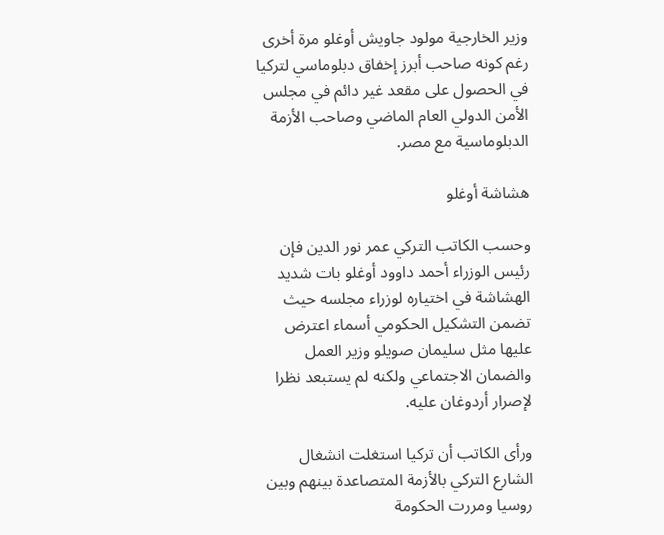وزير الخارجية مولود جاويش أوغلو مرة أخرى رغم كونه صاحب أبرز إخفاق دبلوماسي لتركيا في الحصول على مقعد غير دائم في مجلس الأمن الدولي العام الماضي وصاحب الأزمة الدبلوماسية مع مصر.

هشاشة أوغلو

وحسب الكاتب التركي عمر نور الدين فإن رئيس الوزراء أحمد داوود أوغلو بات شديد الهشاشة في اختياره لوزراء مجلسه حيث تضمن التشكيل الحكومي أسماء اعترض عليها مثل سليمان صويلو وزير العمل والضمان الاجتماعي ولكنه لم يستبعد نظرا لإصرار أردوغان عليه.

ورأى الكاتب أن تركيا استغلت انشغال الشارع التركي بالأزمة المتصاعدة بينهم وبين روسيا ومررت الحكومة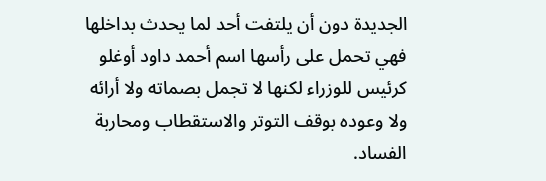الجديدة دون أن يلتفت أحد لما يحدث بداخلها فهي تحمل على رأسها اسم أحمد داود أوغلو كرئيس للوزراء لكنها لا تجمل بصماته ولا أرائه ولا وعوده بوقف التوتر والاستقطاب ومحاربة الفساد.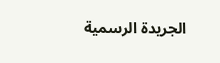الجريدة الرسمية